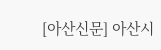[아산신문] 아산시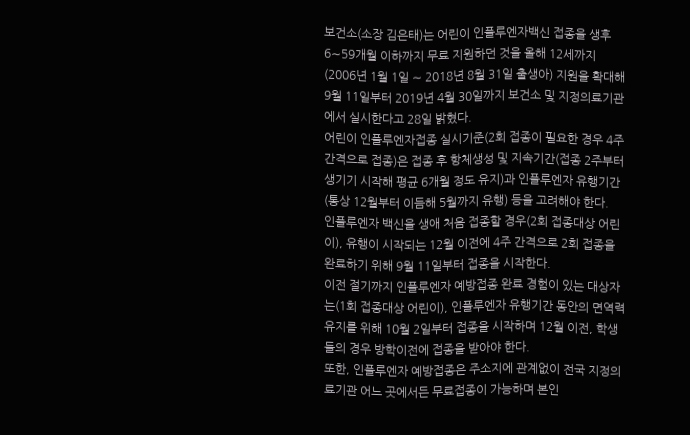보건소(소장 김은태)는 어린이 인플루엔자백신 접종을 생후 6∼59개월 이하까지 무료 지원하던 것을 올해 12세까지 (2006년 1월 1일 ∼ 2018년 8월 31일 출생아) 지원을 확대해 9월 11일부터 2019년 4월 30일까지 보건소 및 지정의료기관에서 실시한다고 28일 밝혔다.
어린이 인플루엔자접종 실시기준(2회 접종이 필요한 경우 4주 간격으로 접종)은 접종 후 항체생성 및 지속기간(접종 2주부터 생기기 시작해 평균 6개월 정도 유지)과 인플루엔자 유행기간(통상 12월부터 이듬해 5월까지 유행) 등을 고려해야 한다.
인플루엔자 백신을 생애 처음 접종할 경우(2회 접종대상 어린이), 유행이 시작되는 12월 이전에 4주 간격으로 2회 접종을 완료하기 위해 9월 11일부터 접종을 시작한다.
이전 절기까지 인플루엔자 예방접종 완료 경험이 있는 대상자는(1회 접종대상 어린이), 인플루엔자 유행기간 동안의 면역력 유지를 위해 10월 2일부터 접종을 시작하며 12월 이전, 학생들의 경우 방학이전에 접종을 받아야 한다.
또한, 인플루엔자 예방접종은 주소지에 관계없이 전국 지정의료기관 어느 곳에서든 무료접종이 가능하며 본인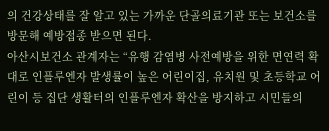의 건강상태를 잘 알고 있는 가까운 단골의료기관 또는 보건소를 방문해 예방접종 받으면 된다.
아산시보건소 관계자는 “유행 감염병 사전예방을 위한 면연력 확대로 인플루엔자 발생률이 높은 어린이집, 유치원 및 초등학교 어린이 등 집단 생활터의 인플루엔자 확산을 방지하고 시민들의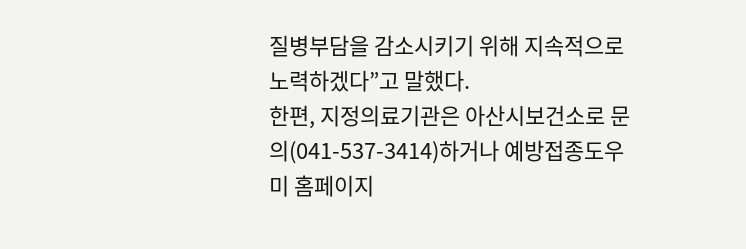질병부담을 감소시키기 위해 지속적으로 노력하겠다”고 말했다.
한편, 지정의료기관은 아산시보건소로 문의(041-537-3414)하거나 예방접종도우미 홈페이지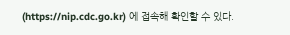(https://nip.cdc.go.kr) 에 접속해 확인할 수 있다.